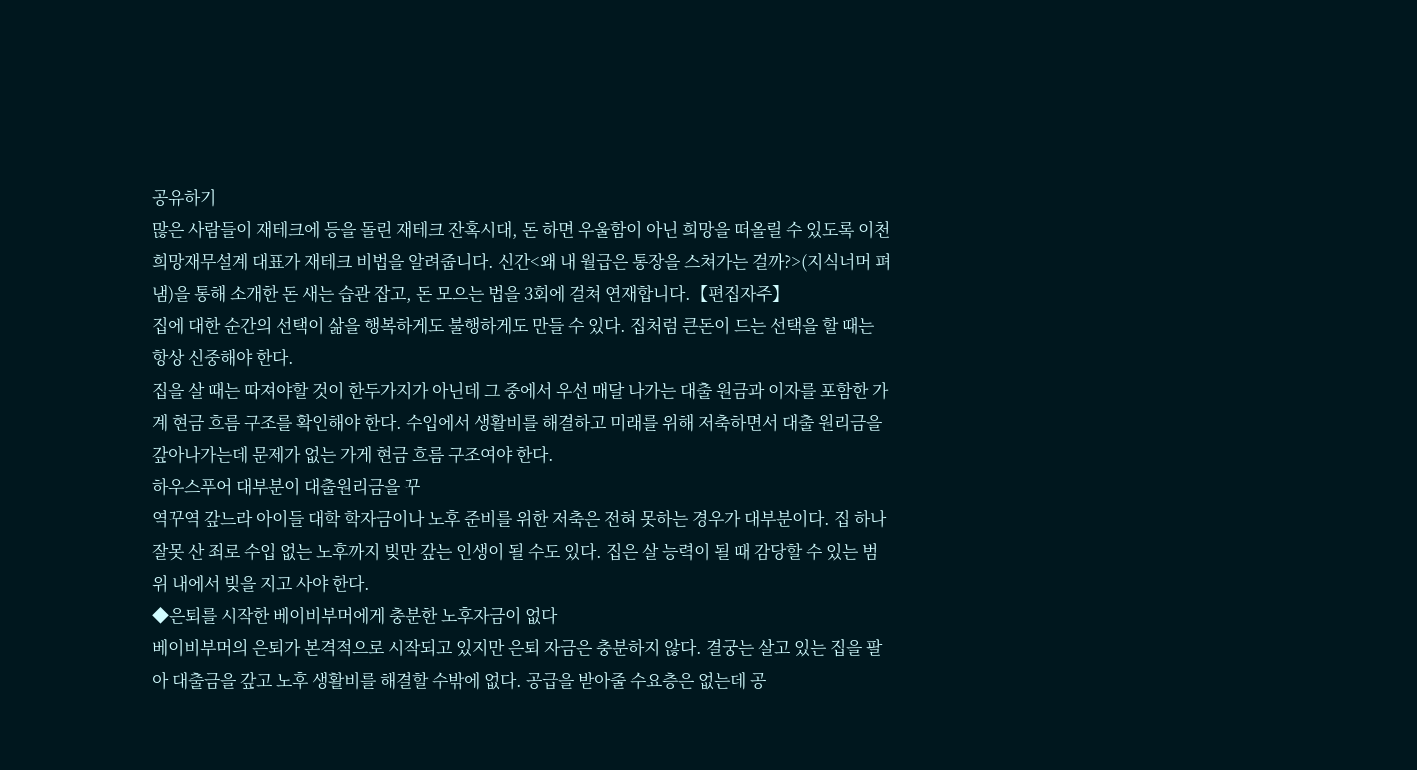공유하기
많은 사람들이 재테크에 등을 돌린 재테크 잔혹시대, 돈 하면 우울함이 아닌 희망을 떠올릴 수 있도록 이천 희망재무설계 대표가 재테크 비법을 알려줍니다. 신간<왜 내 월급은 통장을 스쳐가는 걸까?>(지식너머 펴냄)을 통해 소개한 돈 새는 습관 잡고, 돈 모으는 법을 3회에 걸쳐 연재합니다.【편집자주】
집에 대한 순간의 선택이 삶을 행복하게도 불행하게도 만들 수 있다. 집처럼 큰돈이 드는 선택을 할 때는 항상 신중해야 한다.
집을 살 때는 따져야할 것이 한두가지가 아닌데 그 중에서 우선 매달 나가는 대출 원금과 이자를 포함한 가계 현금 흐름 구조를 확인해야 한다. 수입에서 생활비를 해결하고 미래를 위해 저축하면서 대출 원리금을 갚아나가는데 문제가 없는 가게 현금 흐름 구조여야 한다.
하우스푸어 대부분이 대출원리금을 꾸
역꾸역 갚느라 아이들 대학 학자금이나 노후 준비를 위한 저축은 전혀 못하는 경우가 대부분이다. 집 하나 잘못 산 죄로 수입 없는 노후까지 빚만 갚는 인생이 될 수도 있다. 집은 살 능력이 될 때 감당할 수 있는 범위 내에서 빚을 지고 사야 한다.
◆은퇴를 시작한 베이비부머에게 충분한 노후자금이 없다
베이비부머의 은퇴가 본격적으로 시작되고 있지만 은퇴 자금은 충분하지 않다. 결궁는 살고 있는 집을 팔아 대출금을 갚고 노후 생활비를 해결할 수밖에 없다. 공급을 받아줄 수요층은 없는데 공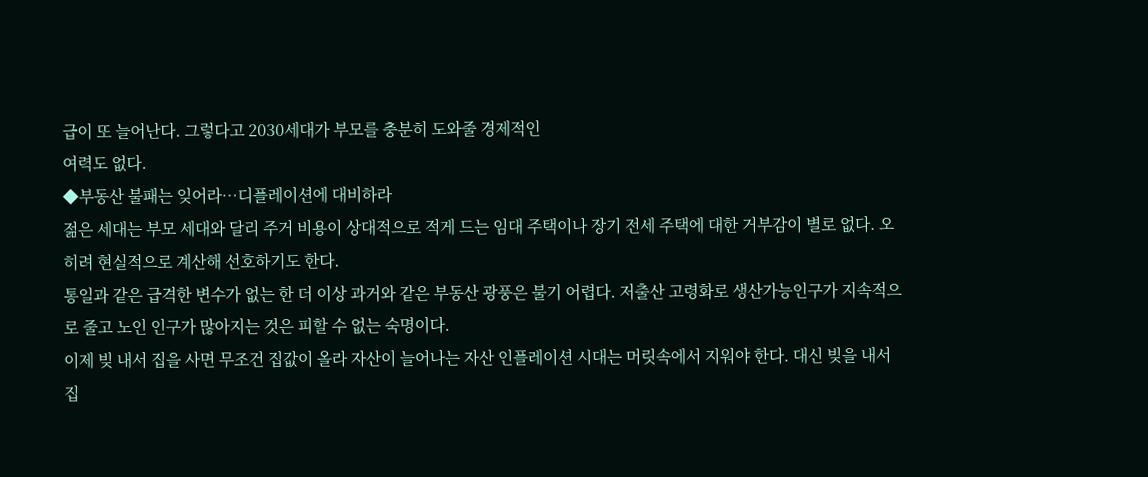급이 또 늘어난다. 그렇다고 2030세대가 부모를 충분히 도와줄 경제적인
여력도 없다.
◆부동산 불패는 잊어라…디플레이션에 대비하라
젊은 세대는 부모 세대와 달리 주거 비용이 상대적으로 적게 드는 임대 주택이나 장기 전세 주택에 대한 거부감이 별로 없다. 오히려 현실적으로 계산해 선호하기도 한다.
통일과 같은 급격한 변수가 없는 한 더 이상 과거와 같은 부동산 광풍은 불기 어렵다. 저출산 고령화로 생산가능인구가 지속적으로 줄고 노인 인구가 많아지는 것은 피할 수 없는 숙명이다.
이제 빚 내서 집을 사면 무조건 집값이 올라 자산이 늘어나는 자산 인플레이션 시대는 머릿속에서 지워야 한다. 대신 빚을 내서 집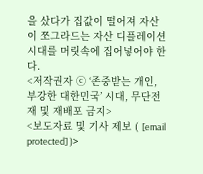을 샀다가 집값이 떨어져 자산이 쪼그라드는 자산 디플레이션 시대를 머릿속에 집어넣어야 한다.
<저작권자 ⓒ ‘존중받는 개인, 부강한 대한민국’ 시대, 무단전재 및 재배포 금지>
<보도자료 및 기사 제보 ( [email protected] )>